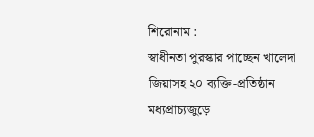শিরোনাম :
স্বাধীনতা পুরস্কার পাচ্ছেন খালেদা জিয়াসহ ২০ ব্যক্তি-প্রতিষ্ঠান মধ্যপ্রাচ্যজুড়ে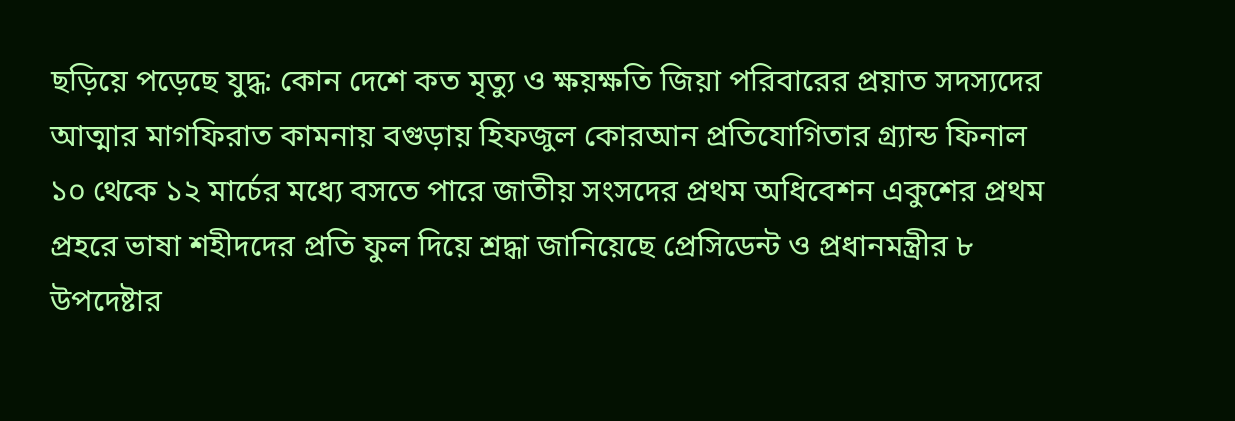ছড়িয়ে পড়েছে যুদ্ধ: কোন দেশে কত মৃত্যু ও ক্ষয়ক্ষতি জিয়া পরিবারের প্রয়াত সদস্যদের আত্মার মাগফিরাত কামনায় বগুড়ায় হিফজুল কোরআন প্রতিযোগিতার গ্র্যান্ড ফিনাল ১০ থেকে ১২ মার্চের মধ্যে বসতে পারে জাতীয় সংসদের প্রথম অধিবেশন একুশের প্রথম প্রহরে ভাষা শহীদদের প্রতি ফুল দিয়ে শ্রদ্ধা জানিয়েছে প্রেসিডেন্ট ও প্রধানমন্ত্রীর ৮ উপদেষ্টার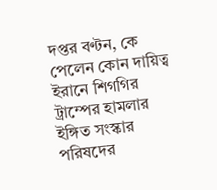দপ্তর বণ্টন, কে পেলেন কোন দায়িত্ব ইরানে শিগগির ট্রাম্পের হামলার ইঙ্গিত সংস্কার পরিষদের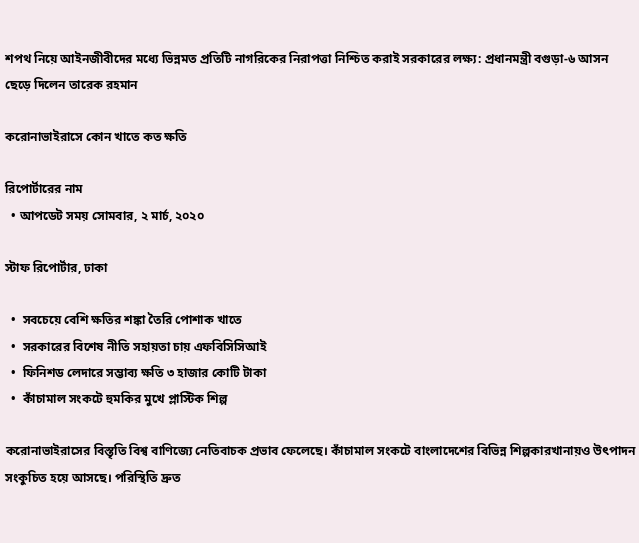শপথ নিয়ে আইনজীবীদের মধ্যে ভিন্নমত প্রতিটি নাগরিকের নিরাপত্তা নিশ্চিত করাই সরকারের লক্ষ্য: প্রধানমন্ত্রী বগুড়া-৬ আসন ছেড়ে দিলেন তারেক রহমান

করোনাভাইরাসে কোন খাতে কত ক্ষতি

রিপোর্টারের নাম
  • আপডেট সময় সোমবার, ২ মার্চ, ২০২০

স্টাফ রিপোর্টার, ঢাকা

  •  সবচেয়ে বেশি ক্ষতির শঙ্কা তৈরি পোশাক খাতে
  •  সরকারের বিশেষ নীতি সহায়তা চায় এফবিসিসিআই
  •  ফিনিশড লেদারে সম্ভাব্য ক্ষতি ৩ হাজার কোটি টাকা
  •  কাঁচামাল সংকটে হুমকির মুখে প্লাস্টিক শিল্প

করোনাভাইরাসের বিস্তৃতি বিশ্ব বাণিজ্যে নেতিবাচক প্রভাব ফেলেছে। কাঁচামাল সংকটে বাংলাদেশের বিভিন্ন শিল্পকারখানায়ও উৎপাদন সংকুচিত হয়ে আসছে। পরিস্থিতি দ্রুত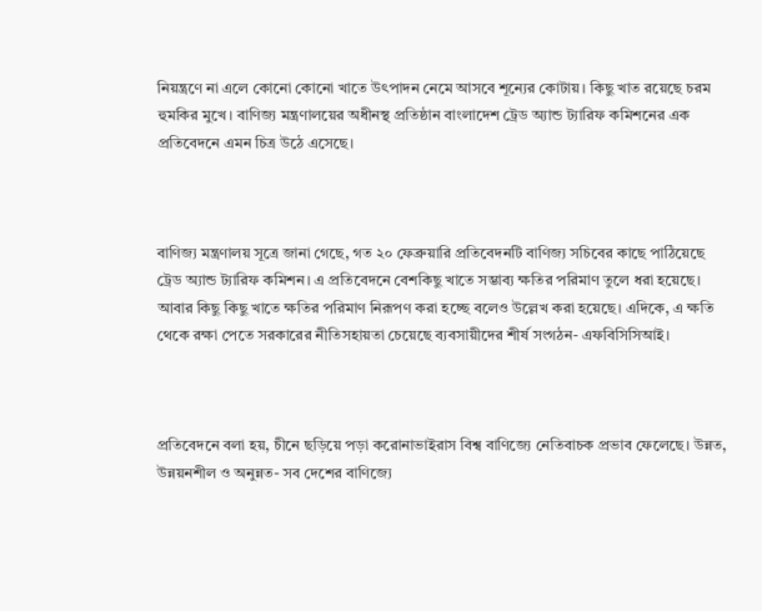নিয়ন্ত্রণে না এলে কোনো কোনো খাতে উৎপাদন নেমে আসবে শূন্যের কোটায়। কিছু খাত রয়েছে চরম হুমকির মুখে। বাণিজ্য মন্ত্রণালয়ের অধীনস্থ প্রতিষ্ঠান বাংলাদেশ ট্রেড অ্যান্ড ট্যারিফ কমিশনের এক প্রতিবেদনে এমন চিত্র উঠে এসেছে।



বাণিজ্য মন্ত্রণালয় সূত্রে জানা গেছে, গত ২০ ফেব্রুয়ারি প্রতিবেদনটি বাণিজ্য সচিবের কাছে পাঠিয়েছে ট্রেড অ্যান্ড ট্যারিফ কমিশন। এ প্রতিবেদনে বেশকিছু খাতে সম্ভাব্য ক্ষতির পরিমাণ তুলে ধরা হয়েছে। আবার কিছু কিছু খাতে ক্ষতির পরিমাণ নিরূপণ করা হচ্ছে বলেও উল্লেখ করা হয়েছে। এদিকে, এ ক্ষতি থেকে রক্ষা পেতে সরকারের নীতিসহায়তা চেয়েছে ব্যবসায়ীদের শীর্ষ সংগঠন- এফবিসিসিআই।



প্রতিবেদনে বলা হয়, চীনে ছড়িয়ে পড়া করোনাভাইরাস বিশ্ব বাণিজ্যে নেতিবাচক প্রভাব ফেলেছে। উন্নত, উন্নয়নশীল ও অনুন্নত- সব দেশের বাণিজ্যে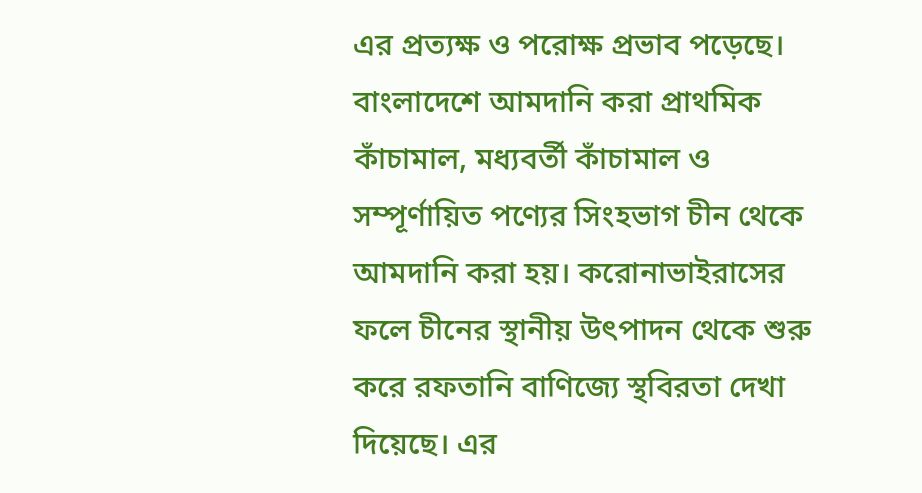এর প্রত্যক্ষ ও পরোক্ষ প্রভাব পড়েছে। বাংলাদেশে আমদানি করা প্রাথমিক কাঁচামাল, মধ্যবর্তী কাঁচামাল ও সম্পূর্ণায়িত পণ্যের সিংহভাগ চীন থেকে আমদানি করা হয়। করোনাভাইরাসের ফলে চীনের স্থানীয় উৎপাদন থেকে শুরু করে রফতানি বাণিজ্যে স্থবিরতা দেখা দিয়েছে। এর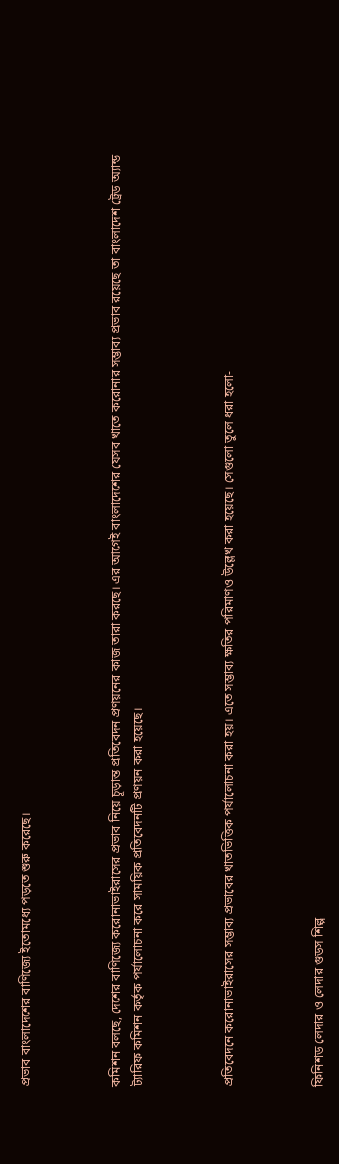প্রভাব বাংলাদেশের বাণিজ্যে ইতোমধ্যে পড়তে শুরু করেছে।



কমিশন বলছে, দেশের বাণিজ্যে করোনাভাইরাসের প্রভাব নিয়ে চূড়ান্ত প্রতিবেদন প্রণয়নের কাজ তারা করছে। এর আগেই বাংলাদেশের যেসব খাতে করোনার সম্ভাব্য প্রভাব রয়েছে তা বাংলাদেশ ট্রেড অ্যান্ড ট্যারিফ কমিশন কর্তৃক পর্যালোচনা করে সাময়িক প্রতিবেদনটি প্রণয়ন করা হয়েছে।



প্রতিবেদনে করোনাভাইরাসের সম্ভাব্য প্রভাবের খাতভিত্তিক পর্যালোচনা করা হয়। এতে সম্ভাব্য ক্ষতির পরিমাণও উল্লেখ করা হয়েছে। সেগুলো তুলে ধরা হলো-



ফিনিশড লেদার ও লেদার গুডস শিল্প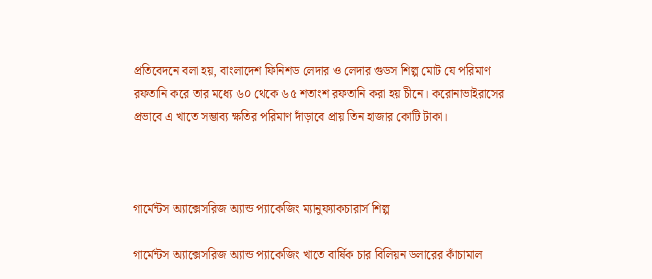প্রতিবেদনে বলা হয়, বাংলাদেশ ফিনিশড লেদার ও লেদার গুডস শিল্প মোট যে পরিমাণ রফতানি করে তার মধ্যে ৬০ থেকে ৬৫ শতাংশ রফতানি করা হয় চীনে। করোনাভাইরাসের প্রভাবে এ খাতে সম্ভাব্য ক্ষতির পরিমাণ দাঁড়াবে প্রায় তিন হাজার কোটি টাকা।



গার্মেন্টস অ্যাক্সেসরিজ অ্যান্ড প্যাকেজিং ম্যানুফ্যাকচারার্স শিল্প

গার্মেন্টস অ্যাক্সেসরিজ অ্যান্ড প্যাকেজিং খাতে বার্ষিক চার বিলিয়ন ডলারের কাঁচামাল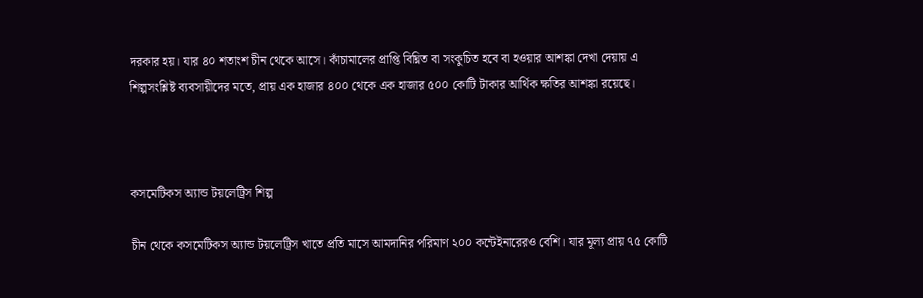দরকার হয়। যার ৪০ শতাংশ চীন থেকে আসে। কাঁচামালের প্রাপ্তি বিঘ্নিত বা সংকুচিত হবে বা হওয়ার আশঙ্কা দেখা দেয়ায় এ শিল্পসংশ্লিষ্ট ব্যবসায়ীদের মতে, প্রায় এক হাজার ৪০০ থেকে এক হাজার ৫০০ কোটি টাকার আর্থিক ক্ষতির আশঙ্কা রয়েছে।



কসমেটিকস অ্যান্ড টয়লেট্রিস শিল্প

চীন থেকে কসমেটিকস অ্যান্ড টয়লেট্রিস খাতে প্রতি মাসে আমদানির পরিমাণ ২০০ কন্টেইনারেরও বেশি। যার মূল্য প্রায় ৭৫ কোটি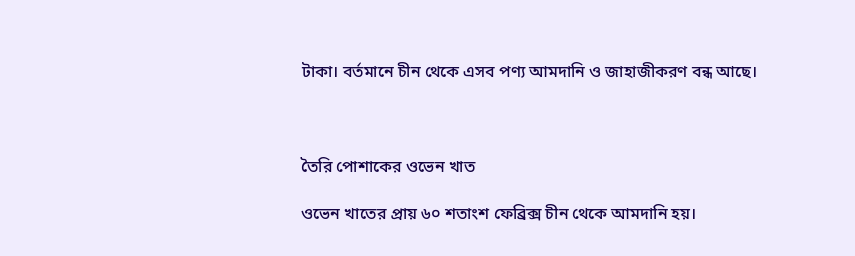টাকা। বর্তমানে চীন থেকে এসব পণ্য আমদানি ও জাহাজীকরণ বন্ধ আছে।



তৈরি পোশাকের ওভেন খাত

ওভেন খাতের প্রায় ৬০ শতাংশ ফেব্রিক্স চীন থেকে আমদানি হয়।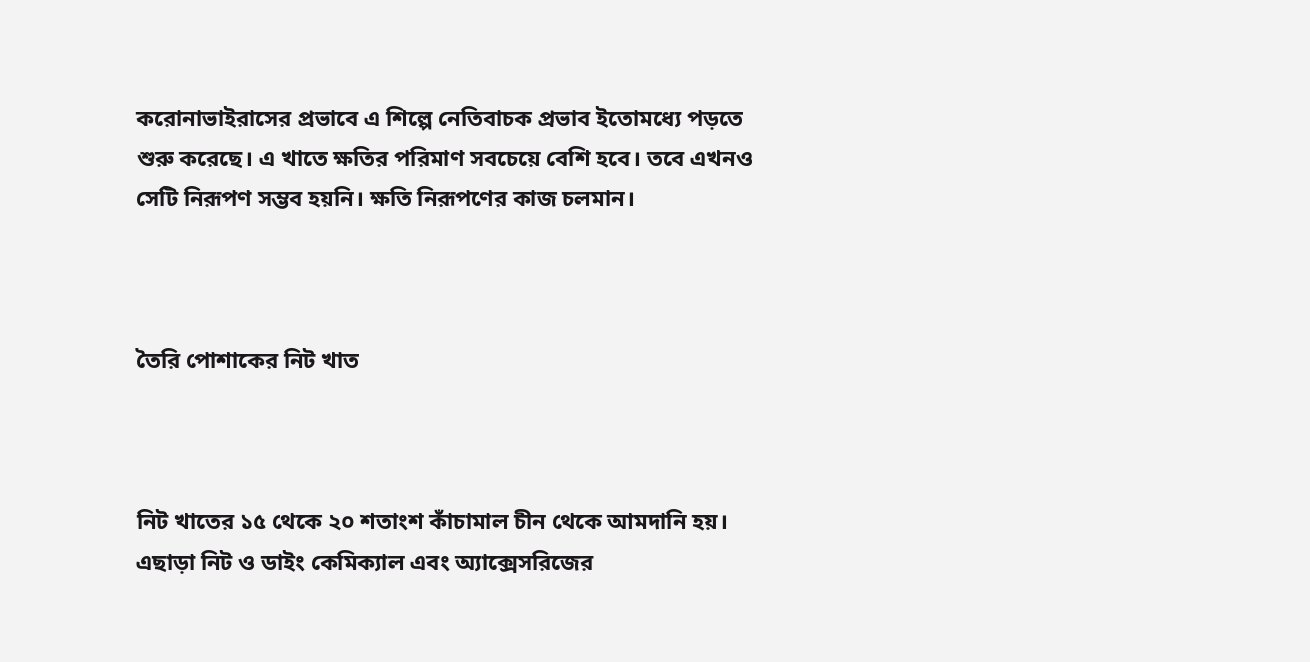করোনাভাইরাসের প্রভাবে এ শিল্পে নেতিবাচক প্রভাব ইতোমধ্যে পড়তে শুরু করেছে। এ খাতে ক্ষতির পরিমাণ সবচেয়ে বেশি হবে। তবে এখনও সেটি নিরূপণ সম্ভব হয়নি। ক্ষতি নিরূপণের কাজ চলমান।



তৈরি পোশাকের নিট খাত



নিট খাতের ১৫ থেকে ২০ শতাংশ কাঁচামাল চীন থেকে আমদানি হয়। এছাড়া নিট ও ডাইং কেমিক্যাল এবং অ্যাক্সেসরিজের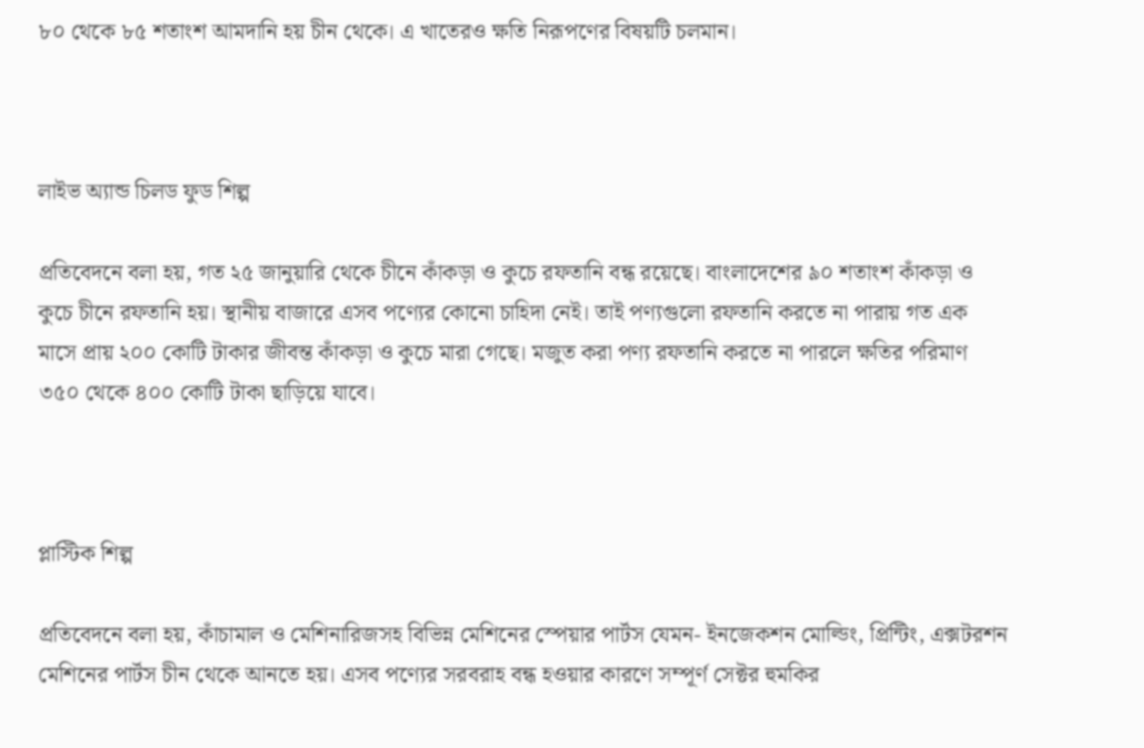৮০ থেকে ৮৫ শতাংশ আমদানি হয় চীন থেকে। এ খাতেরও ক্ষতি নিরূপণের বিষয়টি চলমান।



লাইভ অ্যান্ড চিলড ফুড শিল্প

প্রতিবেদনে বলা হয়, গত ২৫ জানুয়ারি থেকে চীনে কাঁকড়া ও কুচে রফতানি বন্ধ রয়েছে। বাংলাদেশের ৯০ শতাংশ কাঁকড়া ও কুচে চীনে রফতানি হয়। স্থানীয় বাজারে এসব পণ্যের কোনো চাহিদা নেই। তাই পণ্যগুলো রফতানি করতে না পারায় গত এক মাসে প্রায় ২০০ কোটি টাকার জীবন্ত কাঁকড়া ও কুচে মারা গেছে। মজুত করা পণ্য রফতানি করতে না পারলে ক্ষতির পরিমাণ ৩৫০ থেকে ৪০০ কোটি টাকা ছাড়িয়ে যাবে।



প্লাস্টিক শিল্প

প্রতিবেদনে বলা হয়, কাঁচামাল ও মেশিনারিজসহ বিভিন্ন মেশিনের স্পেয়ার পার্টস যেমন- ইনজেকশন মোল্ডিং, প্রিন্টিং, এক্সটরশন মেশিনের পার্টস চীন থেকে আনতে হয়। এসব পণ্যের সরবরাহ বন্ধ হওয়ার কারণে সম্পূর্ণ সেক্টর হুমকির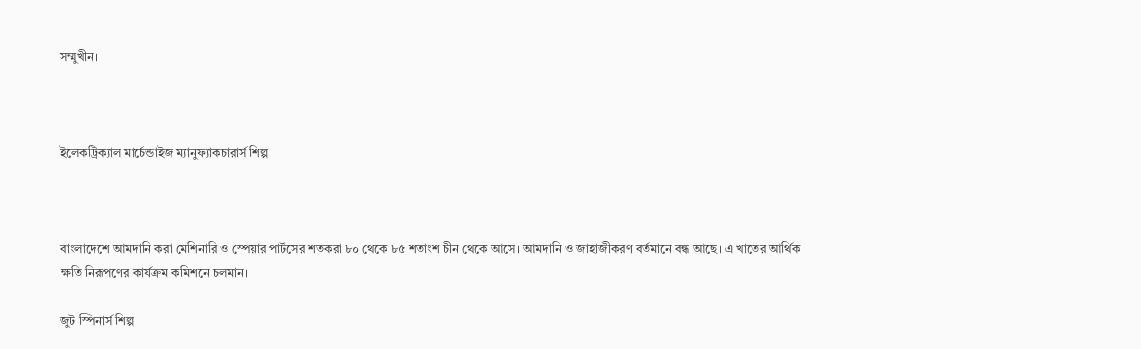সম্মুখীন।



ইলেকট্রিক্যাল মার্চেন্ডাইজ ম্যানুফ্যাকচারার্স শিল্প



বাংলাদেশে আমদানি করা মেশিনারি ও স্পেয়ার পার্টসের শতকরা ৮০ থেকে ৮৫ শতাংশ চীন থেকে আসে। আমদানি ও জাহাজীকরণ বর্তমানে বন্ধ আছে। এ খাতের আর্থিক ক্ষতি নিরূপণের কার্যক্রম কমিশনে চলমান।

জুট স্পিনার্স শিল্প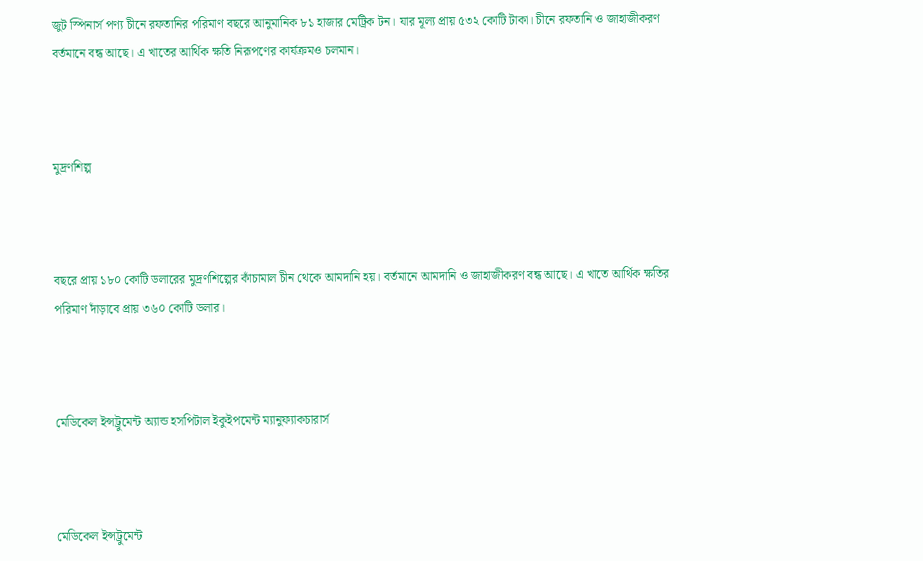জুট স্পিনার্স পণ্য চীনে রফতানির পরিমাণ বছরে আনুমানিক ৮১ হাজার মেট্রিক টন। যার মূল্য প্রায় ৫৩২ কোটি টাকা। চীনে রফতানি ও জাহাজীকরণ বর্তমানে বন্ধ আছে। এ খাতের আর্থিক ক্ষতি নিরূপণের কার্যক্রমও চলমান।



মুদ্রণশিল্প



বছরে প্রায় ১৮০ কোটি ডলারের মুদ্রণশিল্পের কাঁচামাল চীন থেকে আমদানি হয়। বর্তমানে আমদানি ও জাহাজীকরণ বন্ধ আছে। এ খাতে আর্থিক ক্ষতির পরিমাণ দাঁড়াবে প্রায় ৩৬০ কোটি ডলার।



মেডিকেল ইন্সট্রুমেন্ট অ্যান্ড হসপিটাল ইকুইপমেন্ট ম্যানুফ্যাকচারার্স



মেডিকেল ইন্সট্রুমেন্ট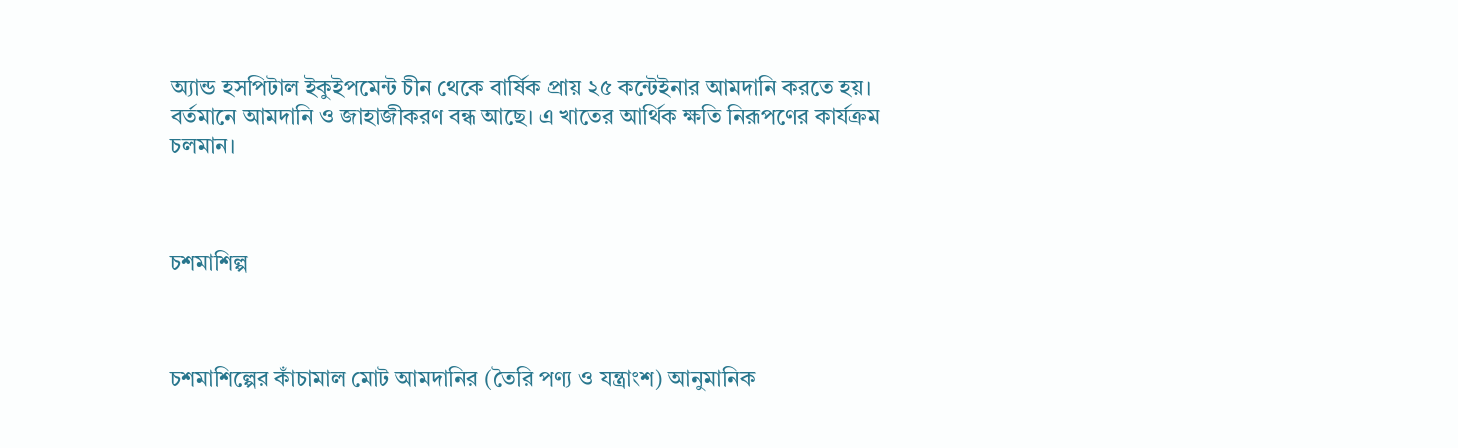অ্যান্ড হসপিটাল ইকুইপমেন্ট চীন থেকে বার্ষিক প্রায় ২৫ কন্টেইনার আমদানি করতে হয়। বর্তমানে আমদানি ও জাহাজীকরণ বন্ধ আছে। এ খাতের আর্থিক ক্ষতি নিরূপণের কার্যক্রম চলমান।



চশমাশিল্প



চশমাশিল্পের কাঁচামাল মোট আমদানির (তৈরি পণ্য ও যন্ত্রাংশ) আনুমানিক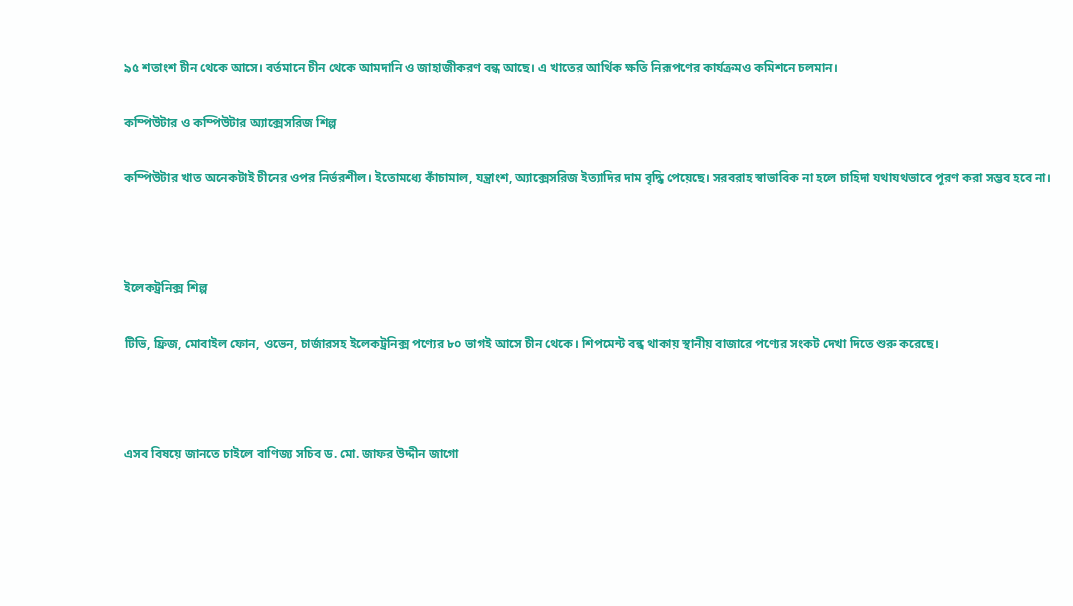৯৫ শতাংশ চীন থেকে আসে। বর্তমানে চীন থেকে আমদানি ও জাহাজীকরণ বন্ধ আছে। এ খাতের আর্থিক ক্ষতি নিরূপণের কার্যক্রমও কমিশনে চলমান।

কম্পিউটার ও কম্পিউটার অ্যাক্সেসরিজ শিল্প

কম্পিউটার খাত অনেকটাই চীনের ওপর নির্ভরশীল। ইতোমধ্যে কাঁচামাল, যন্ত্রাংশ, অ্যাক্সেসরিজ ইত্যাদির দাম বৃদ্ধি পেয়েছে। সরবরাহ স্বাভাবিক না হলে চাহিদা যথাযথভাবে পূরণ করা সম্ভব হবে না।



ইলেকট্রনিক্স শিল্প

টিভি, ফ্রিজ, মোবাইল ফোন, ওভেন, চার্জারসহ ইলেকট্রনিক্স পণ্যের ৮০ ভাগই আসে চীন থেকে। শিপমেন্ট বন্ধ থাকায় স্থানীয় বাজারে পণ্যের সংকট দেখা দিতে শুরু করেছে।



এসব বিষয়ে জানতে চাইলে বাণিজ্য সচিব ড. মো. জাফর উদ্দীন জাগো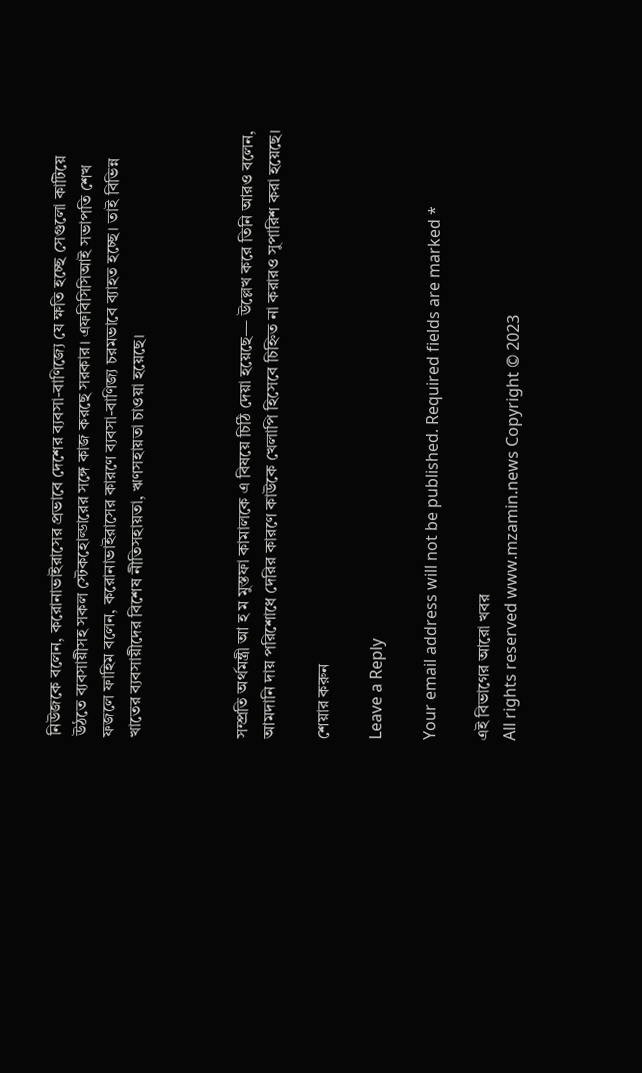নিউজকে বলেন, করোনাভাইরাসের প্রভাবে দেশের ব্যবসা-বাণিজ্যে যে ক্ষতি হচ্ছে সেগুলো কাটিয়ে উঠতে ব্যবসায়ীসহ সকল স্টেকহোল্ডারের সঙ্গে কাজ করছে সরকার। এফবিসিসিআই সভাপতি শেখ ফজলে ফাহিম বলেন, করোনাভাইরাসের কারণে ব্যবসা-বাণিজ্য চরমভাবে ব্যাহত হচ্ছে। তাই বিভিন্ন খাতের ব্যবসায়ীদের বিশেষ নীতিসহায়তা, ঋণসহায়তা চাওয়া হয়েছে।



সম্প্রতি অর্থমন্ত্রী আ হ ম মুস্তফা কামালকে এ বিষয়ে চিঠি দেয়া হয়েছে— উল্লেখ করে তিনি আরও বলেন, আমদানি দায় পরিশোধে দেরির কারণে কাউকে খেলাপি হিসেবে চিহ্নিত না করারও সুপারিশ করা হয়েছে।

শেয়ার করুন

Leave a Reply

Your email address will not be published. Required fields are marked *

এই বিভাগের আরো খবর
All rights reserved www.mzamin.news Copyright © 2023